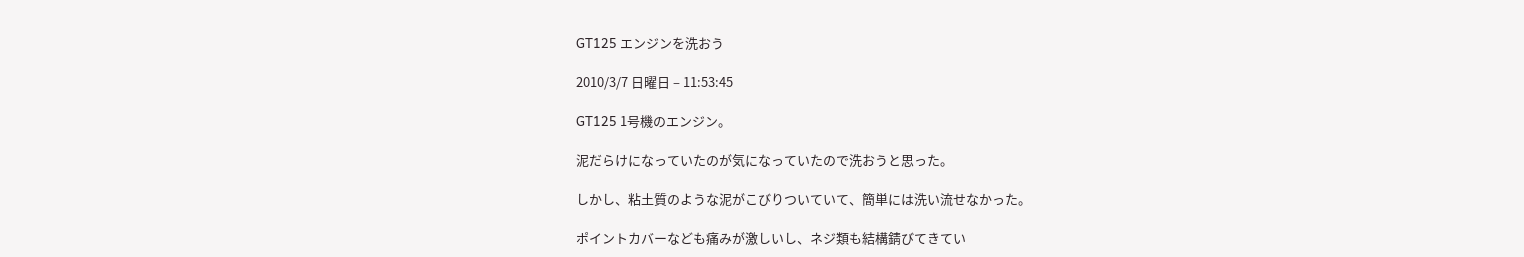GT125 エンジンを洗おう

2010/3/7 日曜日 – 11:53:45

GT125 1号機のエンジン。

泥だらけになっていたのが気になっていたので洗おうと思った。

しかし、粘土質のような泥がこびりついていて、簡単には洗い流せなかった。

ポイントカバーなども痛みが激しいし、ネジ類も結構錆びてきてい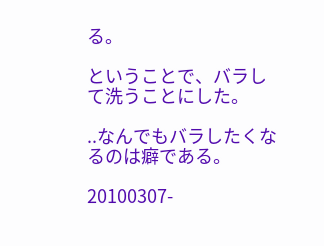る。

ということで、バラして洗うことにした。

..なんでもバラしたくなるのは癖である。

20100307-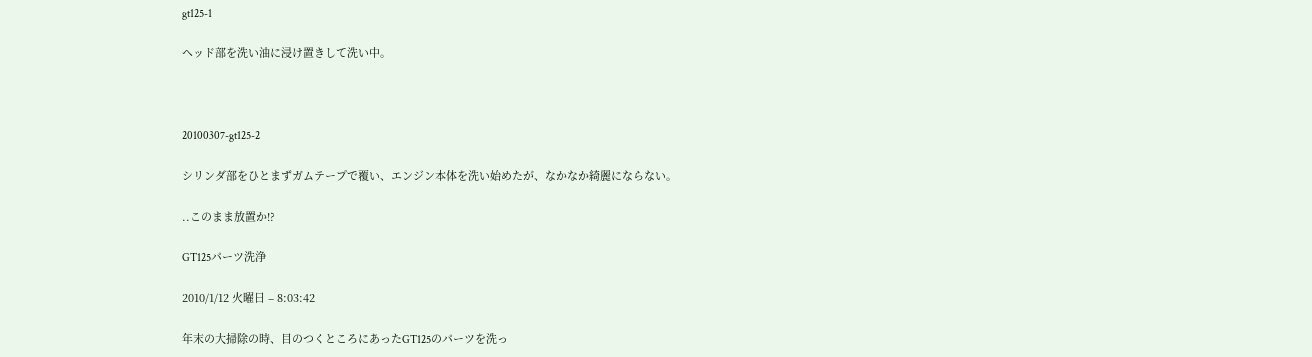gt125-1

ヘッド部を洗い油に浸け置きして洗い中。



20100307-gt125-2

シリンダ部をひとまずガムテープで覆い、エンジン本体を洗い始めたが、なかなか綺麗にならない。

..このまま放置か!?

GT125パーツ洗浄

2010/1/12 火曜日 – 8:03:42

年末の大掃除の時、目のつくところにあったGT125のパーツを洗っ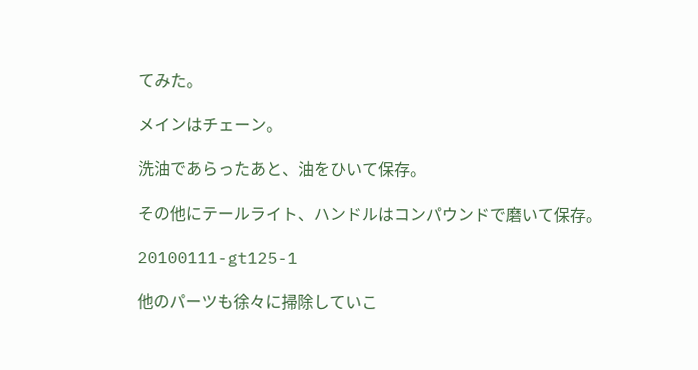てみた。

メインはチェーン。

洗油であらったあと、油をひいて保存。

その他にテールライト、ハンドルはコンパウンドで磨いて保存。

20100111-gt125-1

他のパーツも徐々に掃除していこ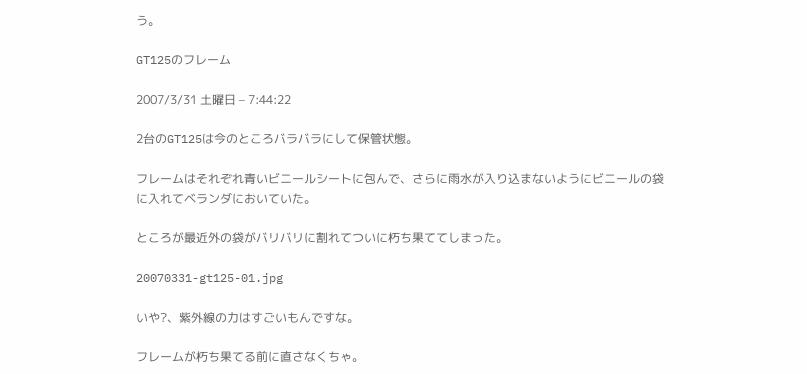う。

GT125のフレーム

2007/3/31 土曜日 – 7:44:22

2台のGT125は今のところバラバラにして保管状態。

フレームはそれぞれ青いビニールシートに包んで、さらに雨水が入り込まないようにビニールの袋に入れてベランダにおいていた。

ところが最近外の袋がバリバリに割れてついに朽ち果ててしまった。

20070331-gt125-01.jpg

いや?、紫外線の力はすごいもんですな。

フレームが朽ち果てる前に直さなくちゃ。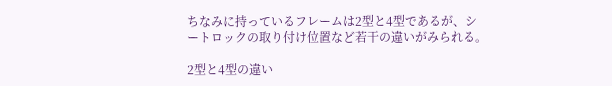ちなみに持っているフレームは2型と4型であるが、シートロックの取り付け位置など若干の違いがみられる。

2型と4型の違い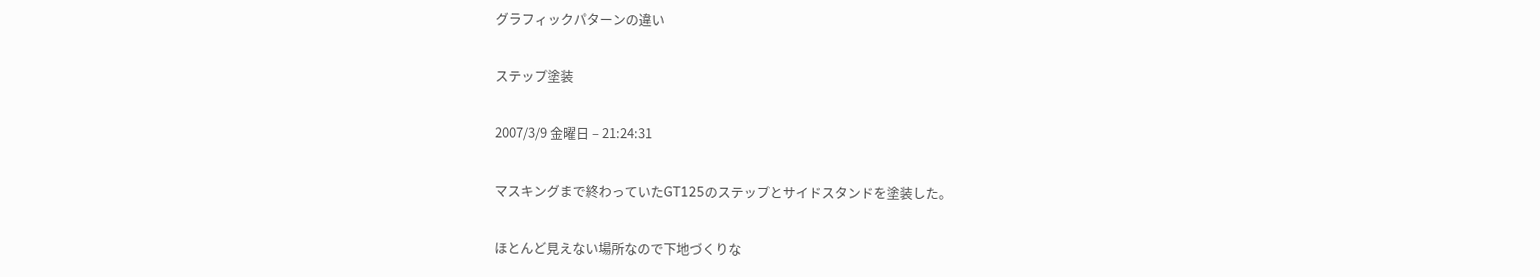グラフィックパターンの違い

ステップ塗装

2007/3/9 金曜日 – 21:24:31

マスキングまで終わっていたGT125のステップとサイドスタンドを塗装した。

ほとんど見えない場所なので下地づくりな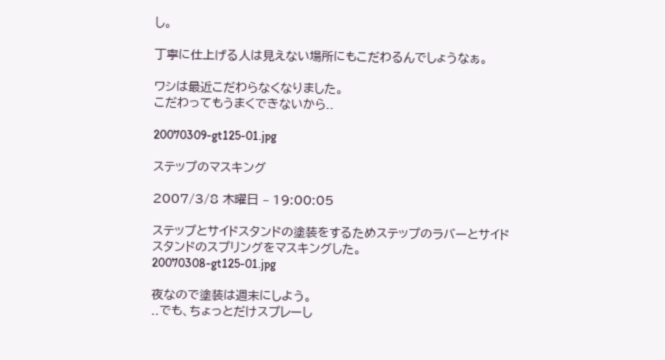し。

丁寧に仕上げる人は見えない場所にもこだわるんでしょうなぁ。

ワシは最近こだわらなくなりました。
こだわってもうまくできないから..

20070309-gt125-01.jpg

ステップのマスキング

2007/3/8 木曜日 – 19:00:05

ステップとサイドスタンドの塗装をするためステップのラバーとサイドスタンドのスプリングをマスキングした。
20070308-gt125-01.jpg

夜なので塗装は週末にしよう。
..でも、ちょっとだけスプレーし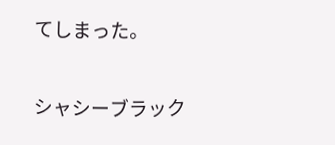てしまった。

シャシーブラック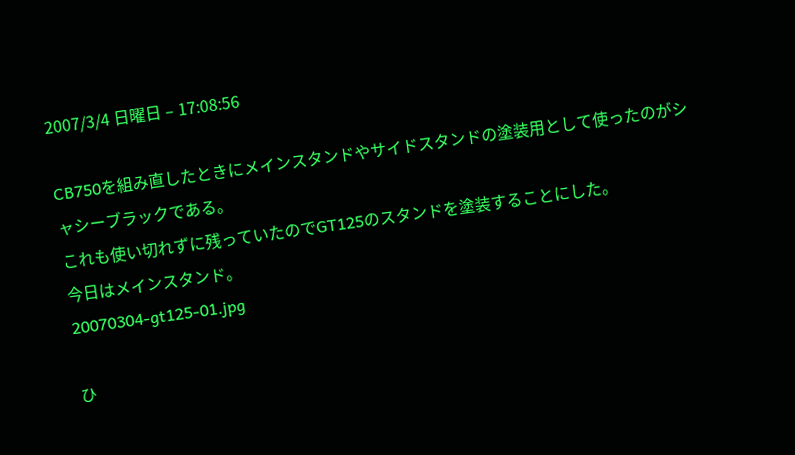2007/3/4 日曜日 – 17:08:56

CB750を組み直したときにメインスタンドやサイドスタンドの塗装用として使ったのがシャシーブラックである。
これも使い切れずに残っていたのでGT125のスタンドを塗装することにした。
今日はメインスタンド。
20070304-gt125-01.jpg

ひ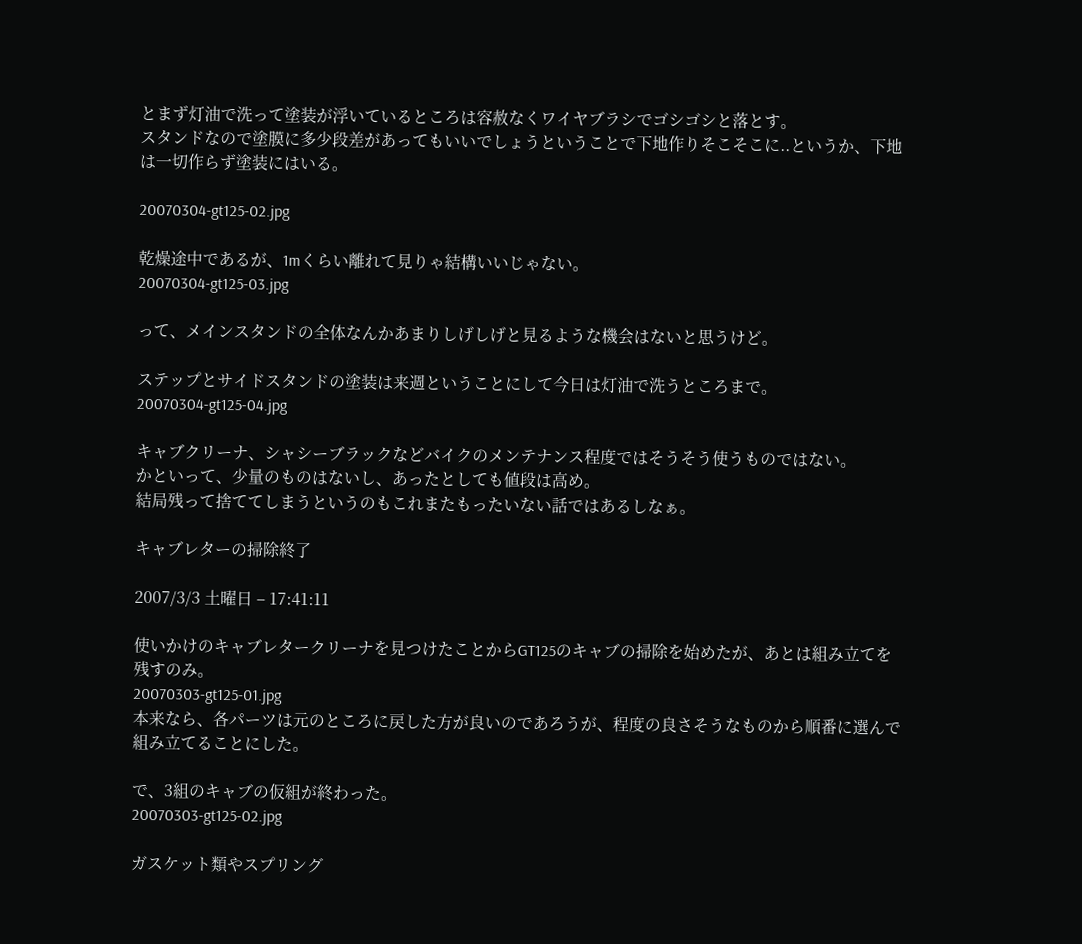とまず灯油で洗って塗装が浮いているところは容赦なくワイヤブラシでゴシゴシと落とす。
スタンドなので塗膜に多少段差があってもいいでしょうということで下地作りそこそこに..というか、下地は一切作らず塗装にはいる。

20070304-gt125-02.jpg

乾燥途中であるが、1mくらい離れて見りゃ結構いいじゃない。
20070304-gt125-03.jpg

って、メインスタンドの全体なんかあまりしげしげと見るような機会はないと思うけど。

ステップとサイドスタンドの塗装は来週ということにして今日は灯油で洗うところまで。
20070304-gt125-04.jpg

キャブクリーナ、シャシーブラックなどバイクのメンテナンス程度ではそうそう使うものではない。
かといって、少量のものはないし、あったとしても値段は高め。
結局残って捨ててしまうというのもこれまたもったいない話ではあるしなぁ。

キャブレターの掃除終了

2007/3/3 土曜日 – 17:41:11

使いかけのキャブレタークリーナを見つけたことからGT125のキャブの掃除を始めたが、あとは組み立てを残すのみ。
20070303-gt125-01.jpg
本来なら、各パーツは元のところに戻した方が良いのであろうが、程度の良さそうなものから順番に選んで組み立てることにした。

で、3組のキャブの仮組が終わった。
20070303-gt125-02.jpg

ガスケット類やスプリング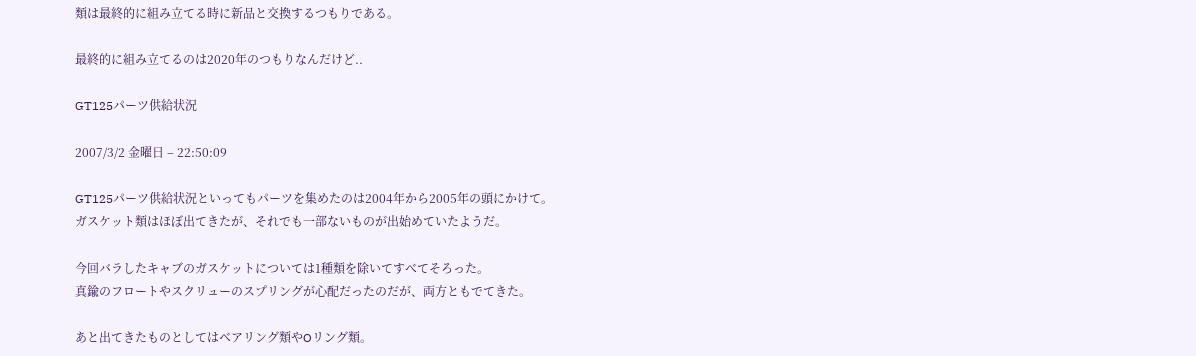類は最終的に組み立てる時に新品と交換するつもりである。

最終的に組み立てるのは2020年のつもりなんだけど..

GT125パーツ供給状況

2007/3/2 金曜日 – 22:50:09

GT125パーツ供給状況といってもパーツを集めたのは2004年から2005年の頭にかけて。
ガスケット類はほぼ出てきたが、それでも一部ないものが出始めていたようだ。

今回バラしたキャブのガスケットについては1種類を除いてすべてそろった。
真鍮のフロートやスクリューのスプリングが心配だったのだが、両方ともでてきた。

あと出てきたものとしてはベアリング類やOリング類。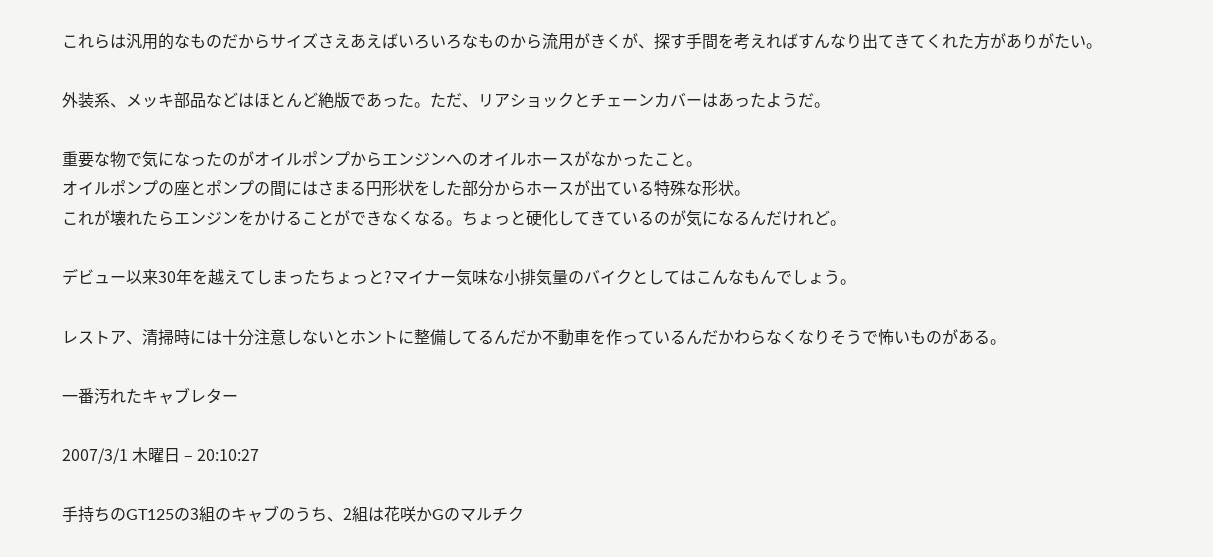これらは汎用的なものだからサイズさえあえばいろいろなものから流用がきくが、探す手間を考えればすんなり出てきてくれた方がありがたい。

外装系、メッキ部品などはほとんど絶版であった。ただ、リアショックとチェーンカバーはあったようだ。

重要な物で気になったのがオイルポンプからエンジンへのオイルホースがなかったこと。
オイルポンプの座とポンプの間にはさまる円形状をした部分からホースが出ている特殊な形状。
これが壊れたらエンジンをかけることができなくなる。ちょっと硬化してきているのが気になるんだけれど。

デビュー以来30年を越えてしまったちょっと?マイナー気味な小排気量のバイクとしてはこんなもんでしょう。

レストア、清掃時には十分注意しないとホントに整備してるんだか不動車を作っているんだかわらなくなりそうで怖いものがある。

一番汚れたキャブレター

2007/3/1 木曜日 – 20:10:27

手持ちのGT125の3組のキャブのうち、2組は花咲かGのマルチク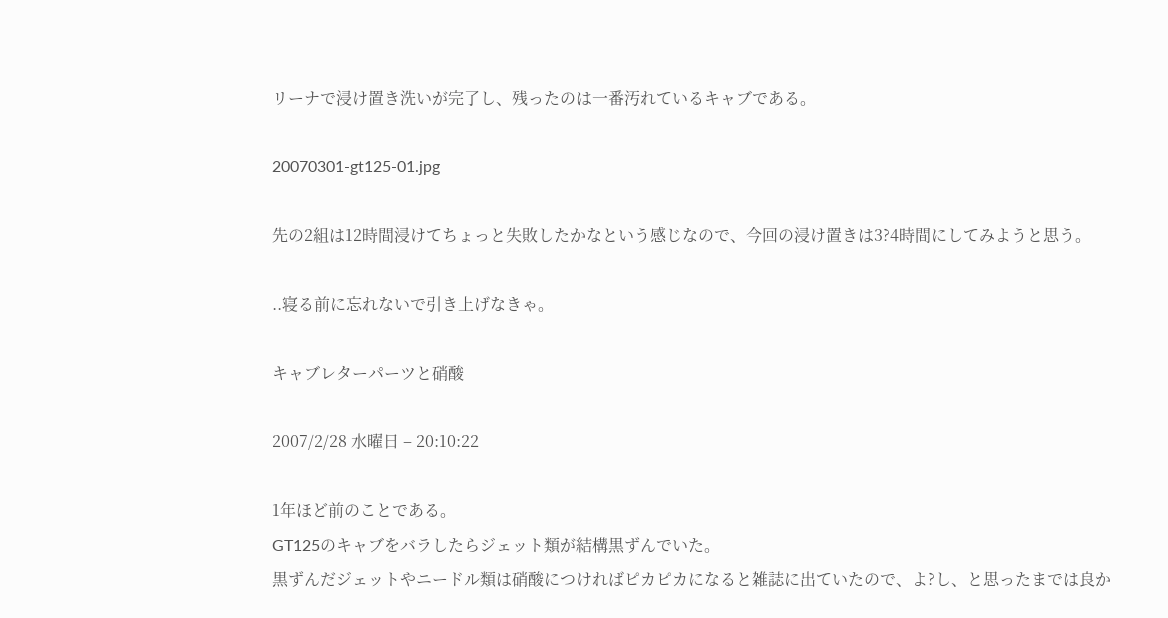リーナで浸け置き洗いが完了し、残ったのは一番汚れているキャブである。

20070301-gt125-01.jpg

先の2組は12時間浸けてちょっと失敗したかなという感じなので、今回の浸け置きは3?4時間にしてみようと思う。

..寝る前に忘れないで引き上げなきゃ。

キャブレターパーツと硝酸

2007/2/28 水曜日 – 20:10:22

1年ほど前のことである。
GT125のキャブをバラしたらジェット類が結構黒ずんでいた。
黒ずんだジェットやニードル類は硝酸につければピカピカになると雑誌に出ていたので、よ?し、と思ったまでは良か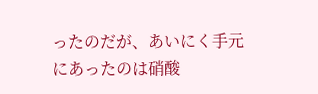ったのだが、あいにく手元にあったのは硝酸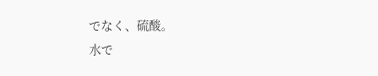でなく、硫酸。
水で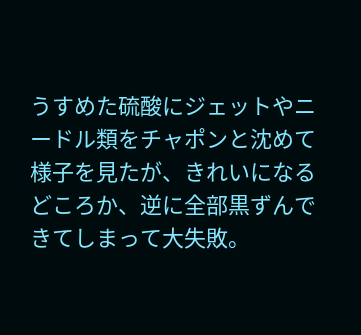うすめた硫酸にジェットやニードル類をチャポンと沈めて様子を見たが、きれいになるどころか、逆に全部黒ずんできてしまって大失敗。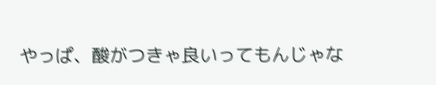やっぱ、酸がつきゃ良いってもんじゃな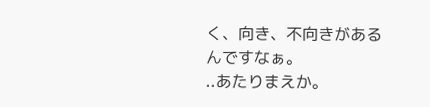く、向き、不向きがあるんですなぁ。
..あたりまえか。